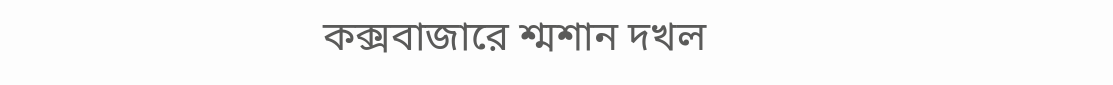কক্সবাজারে শ্মশান দখল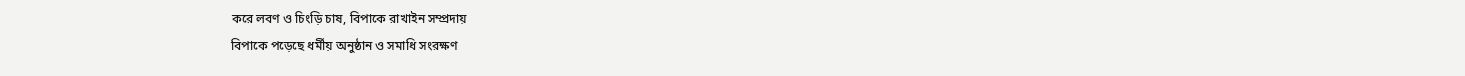করে লবণ ও চিংড়ি চাষ, বিপাকে রাখাইন সম্প্রদায়
বিপাকে পড়েছে ধর্মীয় অনুষ্ঠান ও সমাধি সংরক্ষণ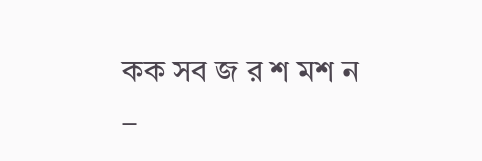কক সব জ র শ মশ ন –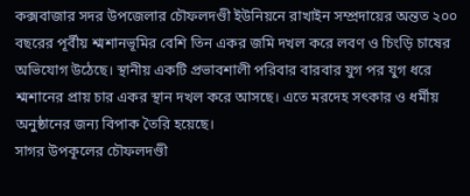কক্সবাজার সদর উপজেলার চৌফলদণ্ডী ইউনিয়নে রাখাইন সম্প্রদায়ের অন্তত ২০০ বছরের পূর্বীয় শ্মশানভূমির বেশি তিন একর জমি দখল করে লবণ ও চিংড়ি চাষের অভিযোগ উঠেছে। স্থানীয় একটি প্রভাবশালী পরিবার বারবার যুগ পর যুগ ধরে শ্মশানের প্রায় চার একর স্থান দখল করে আসছে। এতে মরদেহ সৎকার ও ধর্মীয় অনুষ্ঠানের জন্য বিপাক তৈরি হয়েছে।
সাগর উপকূলের চৌফলদণ্ডী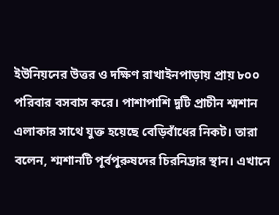ইউনিয়নের উত্তর ও দক্ষিণ রাখাইনপাড়ায় প্রায় ৮০০ পরিবার বসবাস করে। পাশাপাশি দুটি প্রাচীন শ্মশান এলাকার সাথে যুক্ত হয়েছে বেড়িবাঁধের নিকট। তারা বলেন, শ্মশানটি পূর্বপুরুষদের চিরনিদ্রার স্থান। এখানে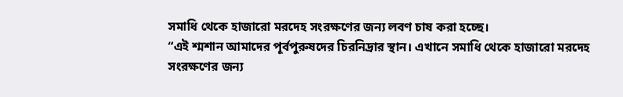সমাধি থেকে হাজারো মরদেহ সংরক্ষণের জন্য লবণ চাষ করা হচ্ছে।
“এই শ্মশান আমাদের পূর্বপুরুষদের চিরনিদ্রার স্থান। এখানে সমাধি থেকে হাজারো মরদেহ সংরক্ষণের জন্য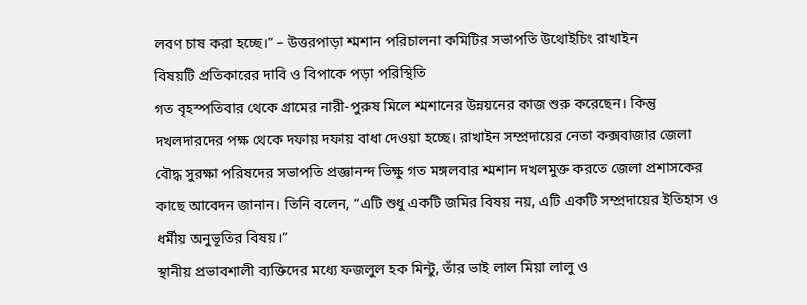লবণ চাষ করা হচ্ছে।” – উত্তরপাড়া শ্মশান পরিচালনা কমিটির সভাপতি উথোইচিং রাখাইন
বিষয়টি প্রতিকারের দাবি ও বিপাকে পড়া পরিস্থিতি
গত বৃহস্পতিবার থেকে গ্রামের নারী-পুরুষ মিলে শ্মশানের উন্নয়নের কাজ শুরু করেছেন। কিন্তু দখলদারদের পক্ষ থেকে দফায় দফায় বাধা দেওয়া হচ্ছে। রাখাইন সম্প্রদায়ের নেতা কক্সবাজার জেলা বৌদ্ধ সুরক্ষা পরিষদের সভাপতি প্রজ্ঞানন্দ ভিক্ষু গত মঙ্গলবার শ্মশান দখলমুক্ত করতে জেলা প্রশাসকের কাছে আবেদন জানান। তিনি বলেন, “এটি শুধু একটি জমির বিষয় নয়, এটি একটি সম্প্রদায়ের ইতিহাস ও ধর্মীয় অনুভূতির বিষয়।”
স্থানীয় প্রভাবশালী ব্যক্তিদের মধ্যে ফজলুল হক মিন্টু, তাঁর ভাই লাল মিয়া লালু ও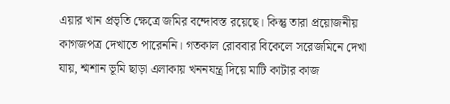এয়ার খান প্রভৃতি ক্ষেত্রে জমির বন্দোবস্ত রয়েছে। কিন্তু তারা প্রয়োজনীয় কাগজপত্র দেখাতে পারেননি। গতকাল রোববার বিকেলে সরেজমিনে দেখা যায়, শ্মশান ভূমি ছাড়া এলাকায় খননযন্ত্র দিয়ে মাটি কাটার কাজ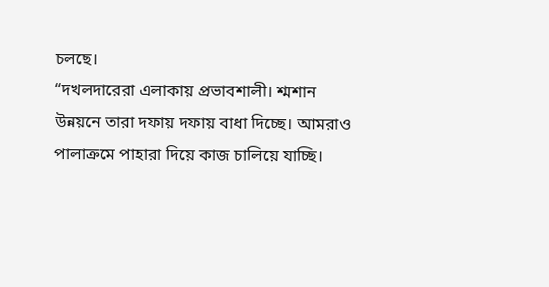চলছে।
“দখলদারেরা এলাকায় প্রভাবশালী। শ্মশান উন্নয়নে তারা দফায় দফায় বাধা দিচ্ছে। আমরাও পালাক্রমে পাহারা দিয়ে কাজ চালিয়ে যাচ্ছি।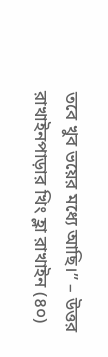তবে খুব ভয়ের মধ্যে আছি।” – উত্তর রাখাইনপাড়ার খিং হ্লা রাখাইন (৪০)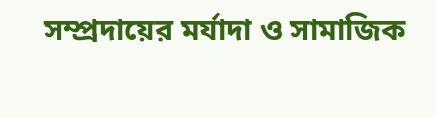সম্প্রদায়ের মর্যাদা ও সামাজিক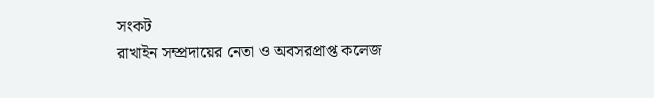সংকট
রাখাইন সম্প্রদায়ের নেতা ও অবসরপ্রাপ্ত কলেজ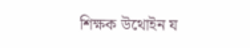শিক্ষক উথোইন য